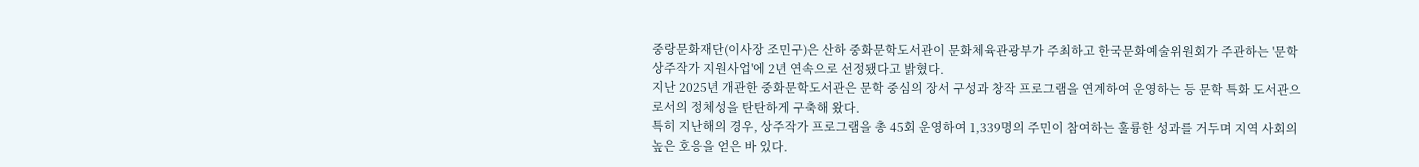중랑문화재단(이사장 조민구)은 산하 중화문학도서관이 문화체육관광부가 주최하고 한국문화예술위원회가 주관하는 '문학 상주작가 지원사업'에 2년 연속으로 선정됐다고 밝혔다.
지난 2025년 개관한 중화문학도서관은 문학 중심의 장서 구성과 창작 프로그램을 연계하여 운영하는 등 문학 특화 도서관으로서의 정체성을 탄탄하게 구축해 왔다.
특히 지난해의 경우, 상주작가 프로그램을 총 45회 운영하여 1,339명의 주민이 참여하는 훌륭한 성과를 거두며 지역 사회의 높은 호응을 얻은 바 있다.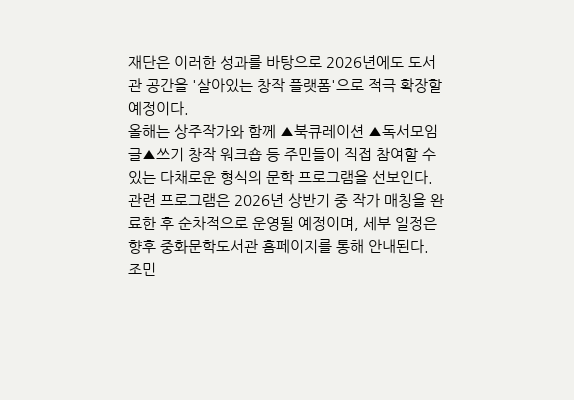재단은 이러한 성과를 바탕으로 2026년에도 도서관 공간을 '살아있는 창작 플랫폼'으로 적극 확장할 예정이다.
올해는 상주작가와 함께 ▲북큐레이션 ▲독서모임 글▲쓰기 창작 워크숍 등 주민들이 직접 참여할 수 있는 다채로운 형식의 문학 프로그램을 선보인다.
관련 프로그램은 2026년 상반기 중 작가 매칭을 완료한 후 순차적으로 운영될 예정이며, 세부 일정은 향후 중화문학도서관 홈페이지를 통해 안내된다.
조민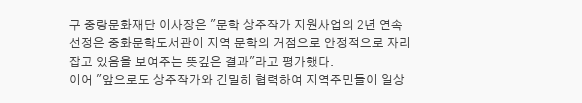구 중랑문화재단 이사장은 "문학 상주작가 지원사업의 2년 연속 선정은 중화문학도서관이 지역 문학의 거점으로 안정적으로 자리 잡고 있음을 보여주는 뜻깊은 결과"라고 평가했다.
이어 "앞으로도 상주작가와 긴밀히 협력하여 지역주민들이 일상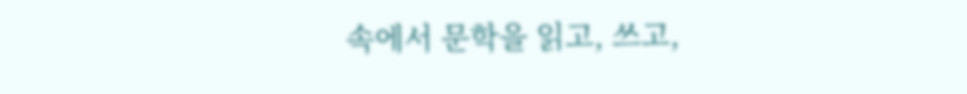속에서 문학을 읽고, 쓰고,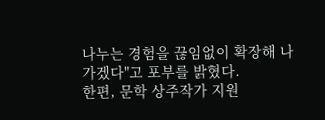나누는 경험을 끊임없이 확장해 나가겠다"고 포부를 밝혔다.
한편, 문학 상주작가 지원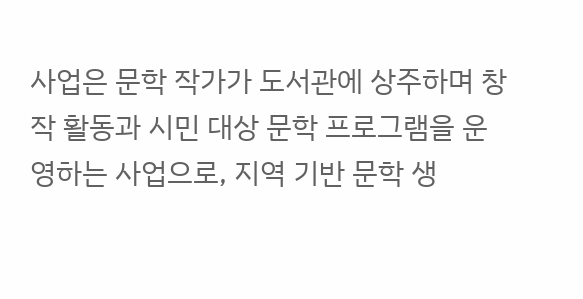사업은 문학 작가가 도서관에 상주하며 창작 활동과 시민 대상 문학 프로그램을 운영하는 사업으로, 지역 기반 문학 생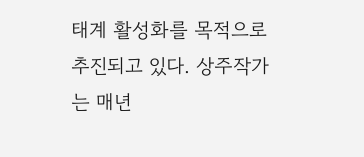태계 활성화를 목적으로 추진되고 있다. 상주작가는 매년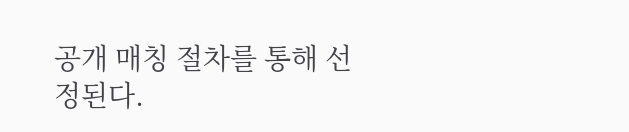공개 매칭 절차를 통해 선정된다.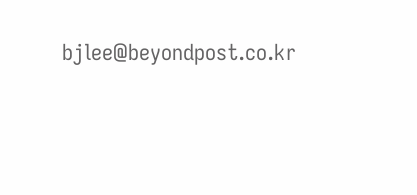bjlee@beyondpost.co.kr